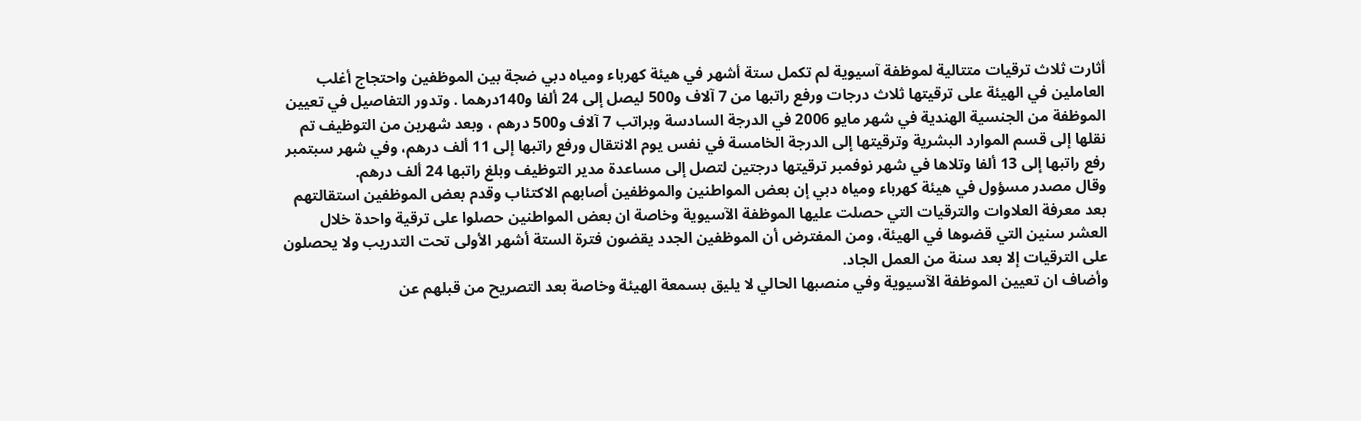أثارت ثلاث ترقيات متتالية لموظفة آسيوية لم تكمل ستة أشهر في هيئة كهرباء ومياه دبي ضجة بين الموظفين واحتجاج أغلب العاملين في الهيئة على ترقيتها ثلاث درجات ورفع راتبها من 7 آلاف و500 ليصل إلى 24 ألفا و140درهما . وتدور التفاصيل في تعيين الموظفة من الجنسية الهندية في شهر مايو 2006 في الدرجة السادسة وبراتب 7 آلاف و500 درهم ، وبعد شهرين من التوظيف تم نقلها إلى قسم الموارد البشرية وترقيتها إلى الدرجة الخامسة في نفس يوم الانتقال ورفع راتبها إلى 11 ألف درهم، وفي شهر سبتمبر رفع راتبها إلى 13 ألفا وتلاها في شهر نوفمبر ترقيتها درجتين لتصل إلى مساعدة مدير التوظيف وبلغ راتبها 24 ألف درهم.
وقال مصدر مسؤول في هيئة كهرباء ومياه دبي إن بعض المواطنين والموظفين أصابهم الاكتئاب وقدم بعض الموظفين استقالتهم بعد معرفة العلاوات والترقيات التي حصلت عليها الموظفة الآسيوية وخاصة ان بعض المواطنين حصلوا على ترقية واحدة خلال العشر سنين التي قضوها في الهيئة، ومن المفترض أن الموظفين الجدد يقضون فترة الستة أشهر الأولى تحت التدريب ولا يحصلون على الترقيات إلا بعد سنة من العمل الجاد.
وأضاف ان تعيين الموظفة الآسيوية وفي منصبها الحالي لا يليق بسمعة الهيئة وخاصة بعد التصريح من قبلهم عن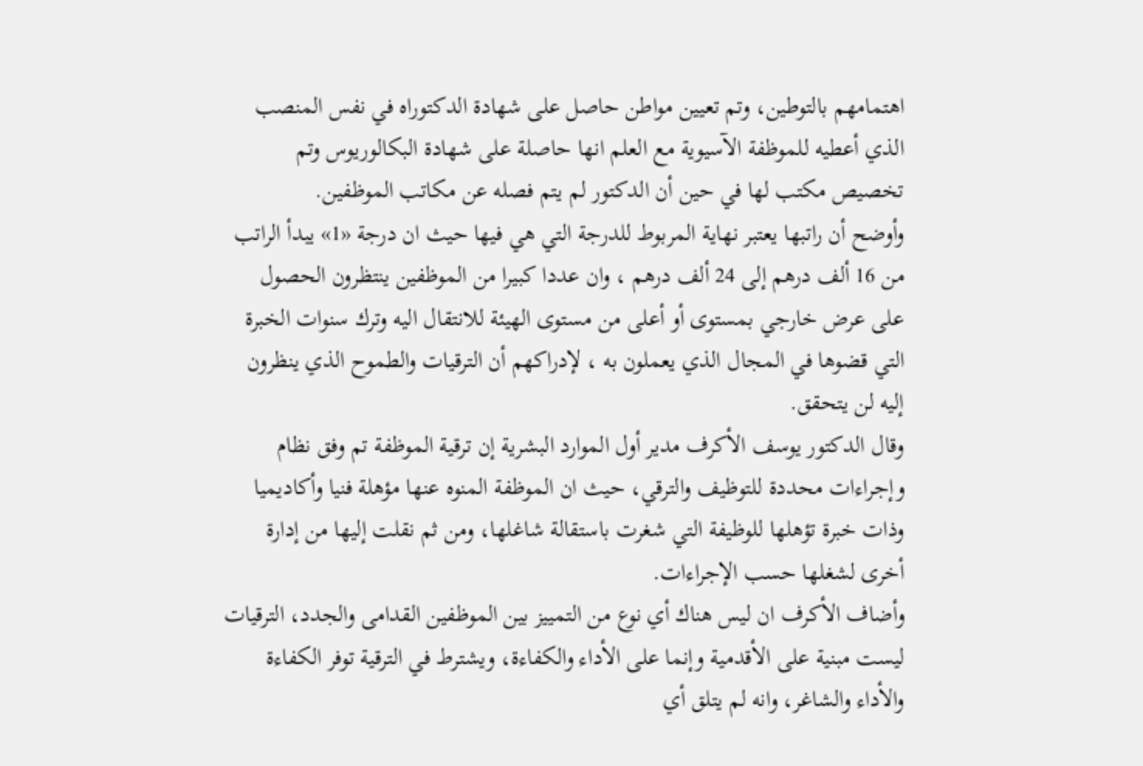اهتمامهم بالتوطين، وتم تعيين مواطن حاصل على شهادة الدكتوراه في نفس المنصب الذي أعطيه للموظفة الآسيوية مع العلم انها حاصلة على شهادة البكالوريوس وتم تخصيص مكتب لها في حين أن الدكتور لم يتم فصله عن مكاتب الموظفين.
وأوضح أن راتبها يعتبر نهاية المربوط للدرجة التي هي فيها حيث ان درجة «1» يبدأ الراتب من 16 ألف درهم إلى 24 ألف درهم ، وان عددا كبيرا من الموظفين ينتظرون الحصول على عرض خارجي بمستوى أو أعلى من مستوى الهيئة للانتقال اليه وترك سنوات الخبرة التي قضوها في المجال الذي يعملون به ، لإدراكهم أن الترقيات والطموح الذي ينظرون إليه لن يتحقق.
وقال الدكتور يوسف الأكرف مدير أول الموارد البشرية إن ترقية الموظفة تم وفق نظام وإجراءات محددة للتوظيف والترقي، حيث ان الموظفة المنوه عنها مؤهلة فنيا وأكاديميا وذات خبرة تؤهلها للوظيفة التي شغرت باستقالة شاغلها، ومن ثم نقلت إليها من إدارة أخرى لشغلها حسب الإجراءات.
وأضاف الأكرف ان ليس هناك أي نوع من التمييز بين الموظفين القدامى والجدد، الترقيات ليست مبنية على الأقدمية وإنما على الأداء والكفاءة، ويشترط في الترقية توفر الكفاءة والأداء والشاغر، وانه لم يتلق أي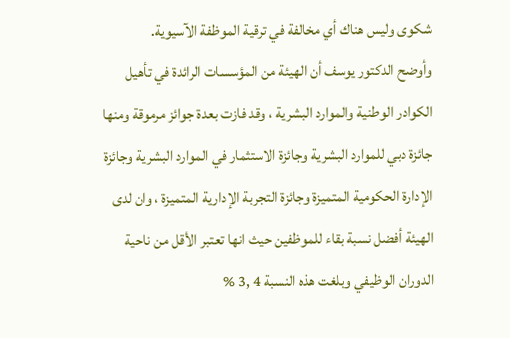شكوى وليس هناك أي مخالفة في ترقية الموظفة الآسيوية.
وأوضح الدكتور يوسف أن الهيئة من المؤسسات الرائدة في تأهيل الكوادر الوطنية والموارد البشرية ، وقد فازت بعدة جوائز مرموقة ومنها جائزة دبي للموارد البشرية وجائزة الاستثمار في الموارد البشرية وجائزة الإدارة الحكومية المتميزة وجائزة التجربة الإدارية المتميزة ، وان لدى الهيئة أفضل نسبة بقاء للموظفين حيث انها تعتبر الأقل من ناحية الدوران الوظيفي وبلغت هذه النسبة 4 ,3 %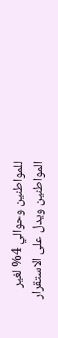للمواطنين وحوالي 4% لغير المواطنين ويدل على الاستقرار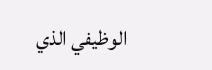الوظيفي الذي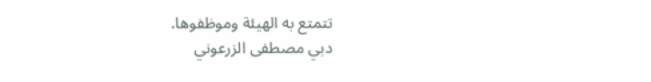تتمتع به الهيئة وموظفوها.
دبي مصطفى الزرعوني